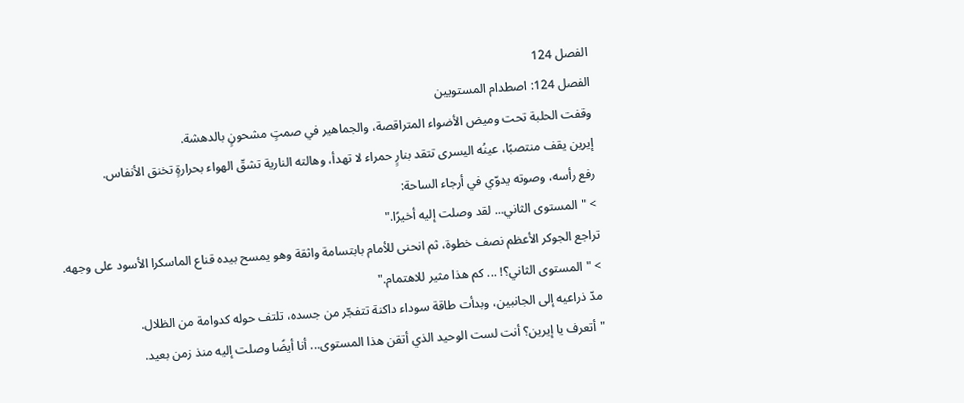الفصل 124
الفصل 124: اصطدام المستويين
وقفت الحلبة تحت وميض الأضواء المتراقصة، والجماهير في صمتٍ مشحونٍ بالدهشة.
إيرين يقف منتصبًا، عينُه اليسرى تتقد بنارٍ حمراء لا تهدأ، وهالته النارية تشقّ الهواء بحرارةٍ تخنق الأنفاس.
رفع رأسه، وصوته يدوّي في أرجاء الساحة:
> "المستوى الثاني... لقد وصلت إليه أخيرًا."
تراجع الجوكر الأعظم نصف خطوة، ثم انحنى للأمام بابتسامة واثقة وهو يمسح بيده قناع الماسكرا الأسود على وجهه.
> "المستوى الثاني؟! ... كم هذا مثير للاهتمام."
مدّ ذراعيه إلى الجانبين، وبدأت طاقة سوداء داكنة تتفجّر من جسده، تلتف حوله كدوامة من الظلال.
"أتعرف يا إيرين؟ أنت لست الوحيد الذي أتقن هذا المستوى... أنا أيضًا وصلت إليه منذ زمن بعيد.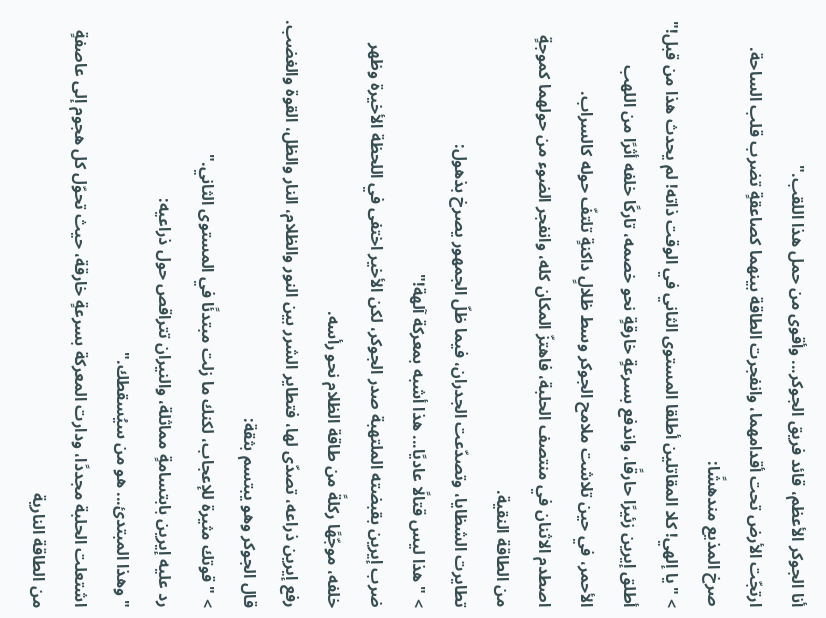أنا الجوكر الأعظم، قائد فريق الجوكر... وأقوى من حمل هذا اللقب."
ارتجّت الأرض تحت أقدامهما، وانفجرت الطاقة بينهما كصاعقةٍ تضرب قلب الساحة.
صرخ المذيع مندهشًا:
> "يا إلهي! كلا المقاتلين أطلقا المستوى الثاني في الوقت ذاته! لم يحدث هذا من قبل!"
أطلق إيرين زئيرًا حارقًا، واندفع بسرعةٍ خارقةٍ نحو خصمه، تاركًا خلفه أثرًا من اللهب الأحمر، في حين تلاشت ملامح الجوكر وسط ظلالٍ داكنةٍ تلتفّ حوله كالسراب.
اصطدم الاثنان في منتصف الحلبة، فاهتزّ المكان كله، وانفجر الضوء من حولهما كموجةٍ من الطاقة النقية.
تطايرت الشظايا، وتصدّعت الجدران، فيما ظلّ الجمهور يصرخ بذهول:
> "هذا ليس قتالًا عاديًا... هذا أشبه بمعركة آلهة!"
ضرب إيرين بقبضته الملتهبة صدر الجوكر، لكن الأخير اختفى في اللحظة الأخيرة وظهر خلفه، موجّهًا ركلةً من طاقة الظلام نحو رأسه.
رفع إيرين ذراعه، تصدّى لها، فتطاير الشرر بين النور والظلام، النار والظل، القوة والغضب.
قال الجوكر وهو يبتسم بثقة:
> "قوتك مثيرة للإعجاب، لكنك ما زلت مبتدئًا في المستوى الثاني."
رد عليه إيرين بابتسامةٍ مماثلة، والنيران تتراقص حول ذراعيه:
"وهذا المبتدئ... هو من سيُسقطك."
اشتعلت الحلبة مجددًا، ودارت المعركة بسرعةٍ خارقة، حيث تحوّل كل هجوم إلى عاصفةٍ من الطاقة النارية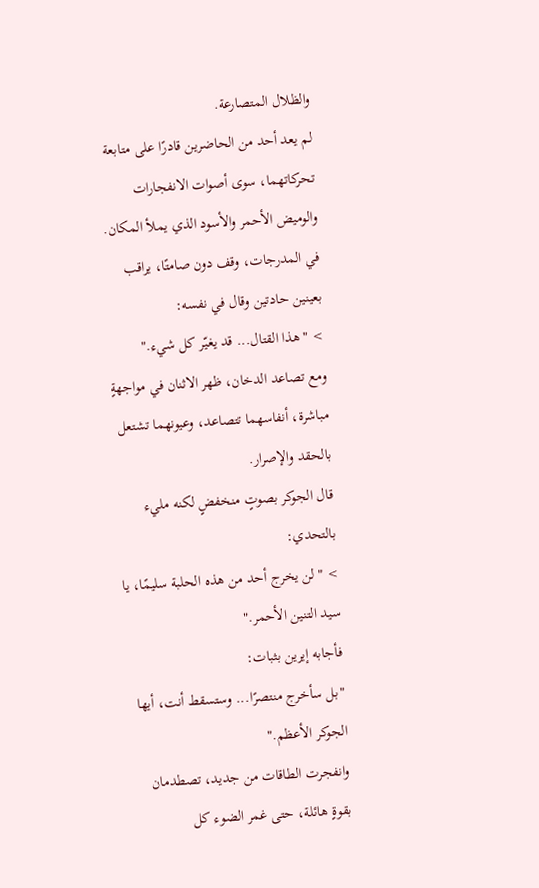والظلال المتصارعة.
لم يعد أحد من الحاضرين قادرًا على متابعة تحركاتهما، سوى أصوات الانفجارات والوميض الأحمر والأسود الذي يملأ المكان.
في المدرجات، وقف دون صامتًا، يراقب بعينين حادتين وقال في نفسه:
> "هذا القتال... قد يغيّر كل شيء."
ومع تصاعد الدخان، ظهر الاثنان في مواجهةٍ مباشرة، أنفاسهما تتصاعد، وعيونهما تشتعل بالحقد والإصرار.
قال الجوكر بصوتٍ منخفضٍ لكنه مليء بالتحدي:
> "لن يخرج أحد من هذه الحلبة سليمًا، يا سيد التنين الأحمر."
فأجابه إيرين بثبات:
"بل سأخرج منتصرًا... وستسقط أنت، أيها الجوكر الأعظم."
وانفجرت الطاقات من جديد، تصطدمان بقوةٍ هائلة، حتى غمر الضوء كل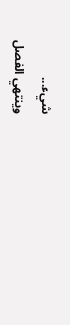شيء...
وينتهي الفصل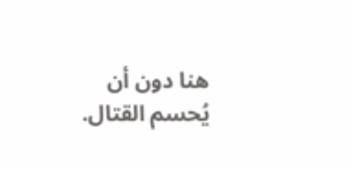هنا دون أن يُحسم القتال.